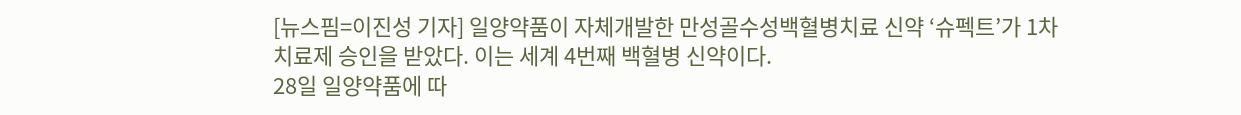[뉴스핌=이진성 기자] 일양약품이 자체개발한 만성골수성백혈병치료 신약 ‘슈펙트’가 1차치료제 승인을 받았다. 이는 세계 4번째 백혈병 신약이다.
28일 일양약품에 따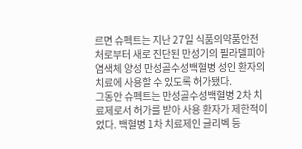르면 슈펙트는 지난 27일 식품의약품안전처로부터 새로 진단된 만성기의 필라델피아 염색체 양성 만성골수성백혈병 성인 환자의 치료에 사용할 수 있도록 허가됐다.
그동안 슈펙트는 만성골수성백혈병 2차 치료제로서 허가를 받아 사용 환자가 제한적이었다. 백혈병 1차 치료제인 글리벡 등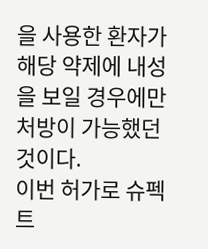을 사용한 환자가 해당 약제에 내성을 보일 경우에만 처방이 가능했던 것이다.
이번 허가로 슈펙트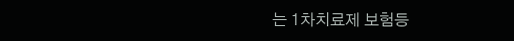는 1차치료제 보험등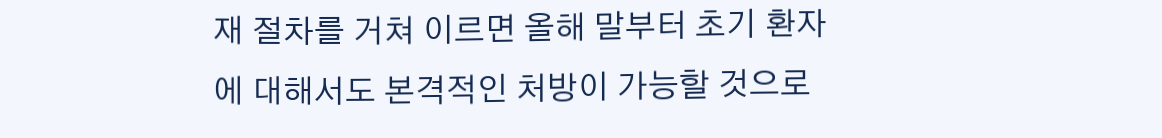재 절차를 거쳐 이르면 올해 말부터 초기 환자에 대해서도 본격적인 처방이 가능할 것으로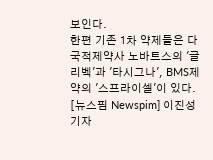보인다.
한편 기존 1차 약제들은 다국적제약사 노바트스의 '글리벡'과 '타시그나', BMS제약의 '스프라이셀'이 있다.
[뉴스핌 Newspim] 이진성 기자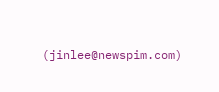(jinlee@newspim.com)